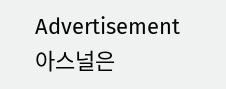Advertisement
아스널은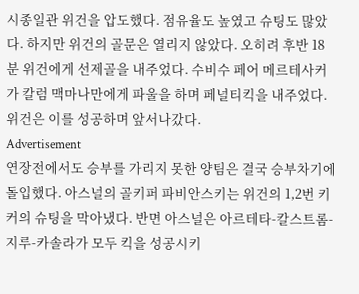시종일관 위건을 압도했다. 점유율도 높였고 슈팅도 많았다. 하지만 위건의 골문은 열리지 않았다. 오히려 후반 18분 위건에게 선제골을 내주었다. 수비수 페어 메르테사커가 칼럼 맥마나만에게 파울을 하며 페널티킥을 내주었다. 위건은 이를 성공하며 앞서나갔다.
Advertisement
연장전에서도 승부를 가리지 못한 양팀은 결국 승부차기에 돌입했다. 아스널의 골키퍼 파비안스키는 위건의 1,2번 키커의 슈팅을 막아냈다. 반면 아스널은 아르테타-칼스트롬-지루-카솔라가 모두 킥을 성공시키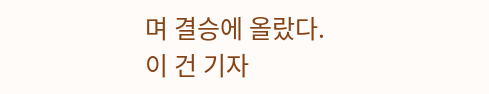며 결승에 올랐다.
이 건 기자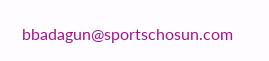bbadagun@sportschosun.com